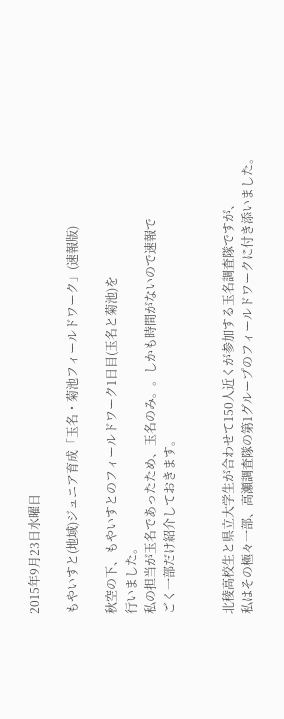2015年9月23日水曜日

もやいすと(地域)ジュニア育成「玉名・菊池フィールドワーク」(速報版)

秋空の下、もやいすとのフィールドワーク1日目(玉名と菊池)を
行いました。
私の担当が玉名であったため、玉名のみ。。しかも時間がないので速報で
ごく一部だけ紹介しておきます。


北稜高校生と県立大学生が合わせて150人近くが参加する玉名調査隊ですが、
私はその極々一部、高瀬調査隊の第1グループのフィールドワークに付き添いました。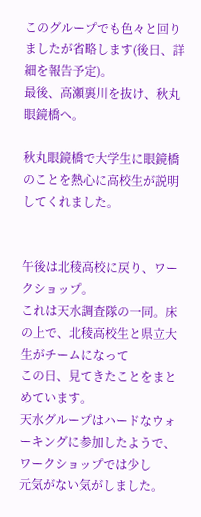このグループでも色々と回りましたが省略します(後日、詳細を報告予定)。
最後、高瀬裏川を抜け、秋丸眼鏡橋へ。

秋丸眼鏡橋で大学生に眼鏡橋のことを熱心に高校生が説明してくれました。


午後は北稜高校に戻り、ワークショップ。
これは天水調査隊の一同。床の上で、北稜高校生と県立大生がチームになって
この日、見てきたことをまとめています。
天水グループはハードなウォーキングに参加したようで、ワークショップでは少し
元気がない気がしました。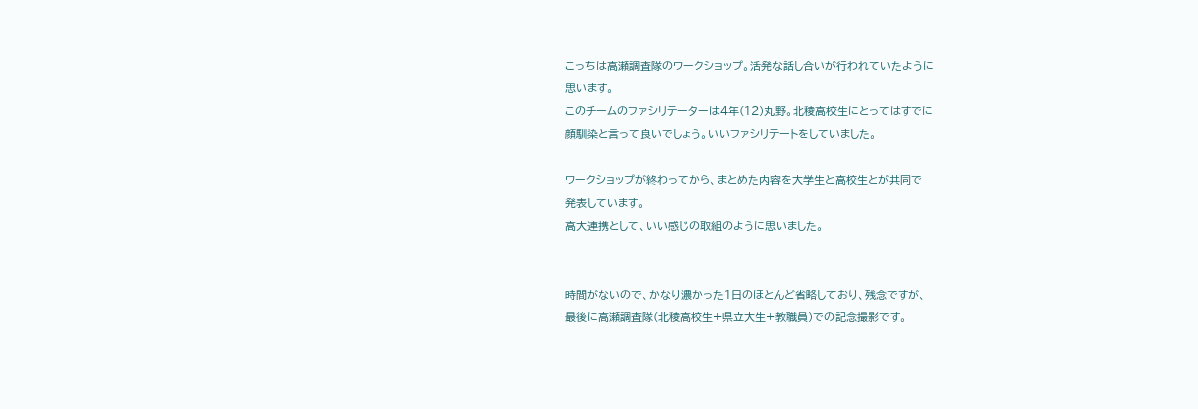こっちは高瀬調査隊のワークショップ。活発な話し合いが行われていたように
思います。
このチームのファシリテーターは4年(12)丸野。北稜高校生にとってはすでに
顔馴染と言って良いでしょう。いいファシリテートをしていました。

ワークショップが終わってから、まとめた内容を大学生と高校生とが共同で
発表しています。
高大連携として、いい感じの取組のように思いました。


時間がないので、かなり濃かった1日のほとんど省略しており、残念ですが、
最後に高瀬調査隊(北稜高校生+県立大生+教職員)での記念撮影です。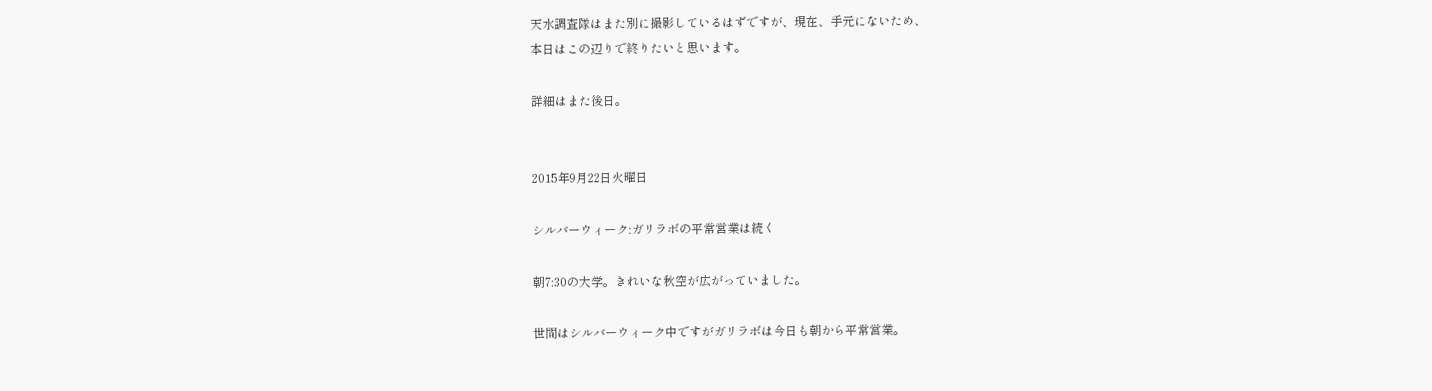天水調査隊はまた別に撮影しているはずですが、現在、手元にないため、
本日はこの辺りで終りたいと思います。

詳細はまた後日。


2015年9月22日火曜日

シルバーウィーク:ガリラボの平常営業は続く

朝7:30の大学。きれいな秋空が広がっていました。

世間はシルバーウィーク中ですがガリラボは今日も朝から平常営業。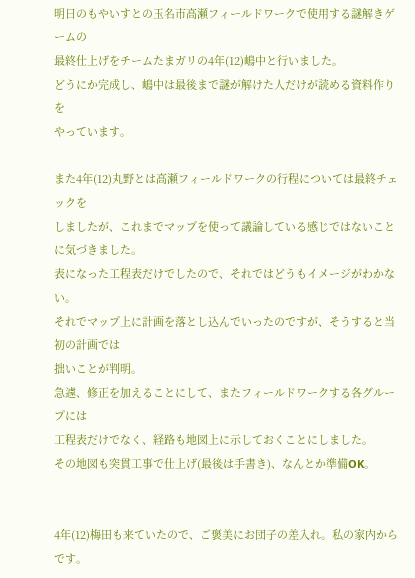明日のもやいすとの玉名市高瀬フィールドワークで使用する謎解きゲームの
最終仕上げをチームたまガリの4年(12)嶋中と行いました。
どうにか完成し、嶋中は最後まで謎が解けた人だけが読める資料作りを
やっています。

また4年(12)丸野とは高瀬フィールドワークの行程については最終チェックを
しましたが、これまでマップを使って議論している感じではないことに気づきました。
表になった工程表だけでしたので、それではどうもイメージがわかない。
それでマップ上に計画を落とし込んでいったのですが、そうすると当初の計画では
拙いことが判明。
急遽、修正を加えることにして、またフィールドワークする各グループには
工程表だけでなく、経路も地図上に示しておくことにしました。
その地図も突貫工事で仕上げ(最後は手書き)、なんとか準備OK。


4年(12)梅田も来ていたので、ご褒美にお団子の差入れ。私の家内からです。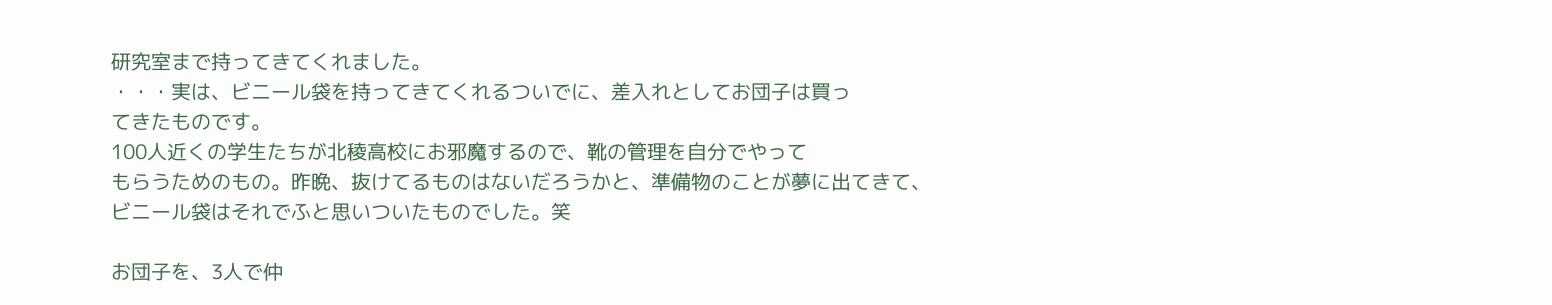研究室まで持ってきてくれました。
・・・実は、ビニール袋を持ってきてくれるついでに、差入れとしてお団子は買っ
てきたものです。
100人近くの学生たちが北稜高校にお邪魔するので、靴の管理を自分でやって
もらうためのもの。昨晩、抜けてるものはないだろうかと、準備物のことが夢に出てきて、
ビニール袋はそれでふと思いついたものでした。笑

お団子を、3人で仲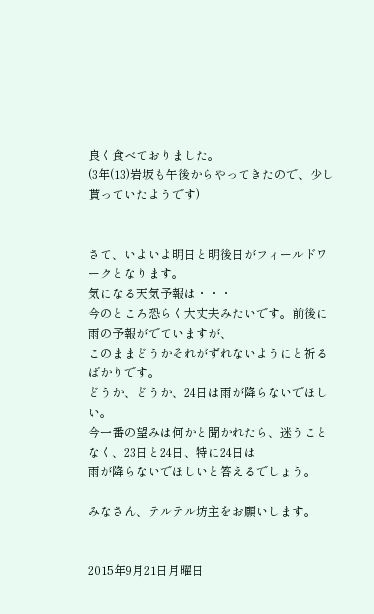良く食べておりました。
(3年(13)岩坂も午後からやってきたので、少し貰っていたようです)


さて、いよいよ明日と明後日がフィールドワークとなります。
気になる天気予報は・・・
今のところ恐らく大丈夫みたいです。前後に雨の予報がでていますが、
このままどうかそれがずれないようにと祈るばかりです。
どうか、どうか、24日は雨が降らないでほしい。
今一番の望みは何かと聞かれたら、迷うことなく、23日と24日、特に24日は
雨が降らないでほしいと答えるでしょう。

みなさん、テルテル坊主をお願いします。


2015年9月21日月曜日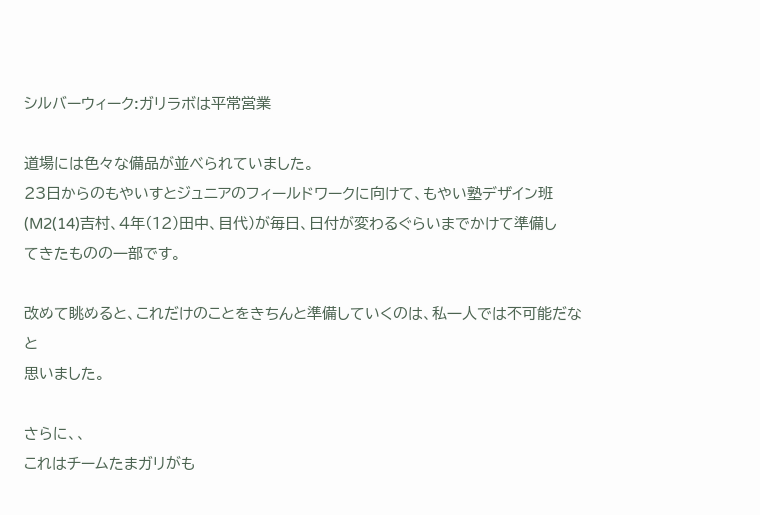シルバーウィーク:ガリラボは平常営業

道場には色々な備品が並べられていました。
23日からのもやいすとジュニアのフィールドワークに向けて、もやい塾デザイン班
(M2(14)吉村、4年(12)田中、目代)が毎日、日付が変わるぐらいまでかけて準備し
てきたものの一部です。

改めて眺めると、これだけのことをきちんと準備していくのは、私一人では不可能だなと
思いました。

さらに、、
これはチームたまガリがも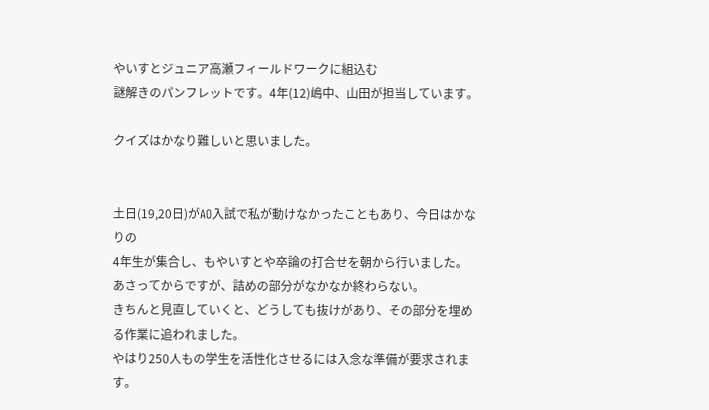やいすとジュニア高瀬フィールドワークに組込む
謎解きのパンフレットです。4年(12)嶋中、山田が担当しています。

クイズはかなり難しいと思いました。


土日(19,20日)がAO入試で私が動けなかったこともあり、今日はかなりの
4年生が集合し、もやいすとや卒論の打合せを朝から行いました。
あさってからですが、詰めの部分がなかなか終わらない。
きちんと見直していくと、どうしても抜けがあり、その部分を埋める作業に追われました。
やはり250人もの学生を活性化させるには入念な準備が要求されます。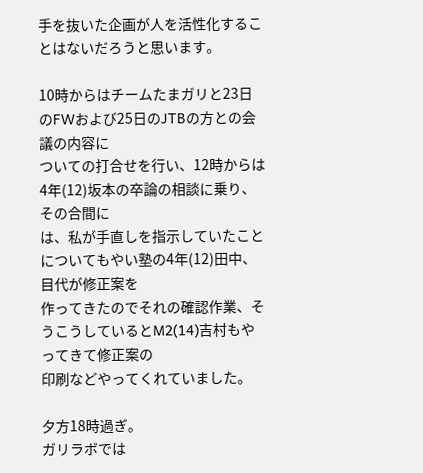手を抜いた企画が人を活性化することはないだろうと思います。

10時からはチームたまガリと23日のFWおよび25日のJTBの方との会議の内容に
ついての打合せを行い、12時からは4年(12)坂本の卒論の相談に乗り、その合間に
は、私が手直しを指示していたことについてもやい塾の4年(12)田中、目代が修正案を
作ってきたのでそれの確認作業、そうこうしているとM2(14)吉村もやってきて修正案の
印刷などやってくれていました。

夕方18時過ぎ。
ガリラボでは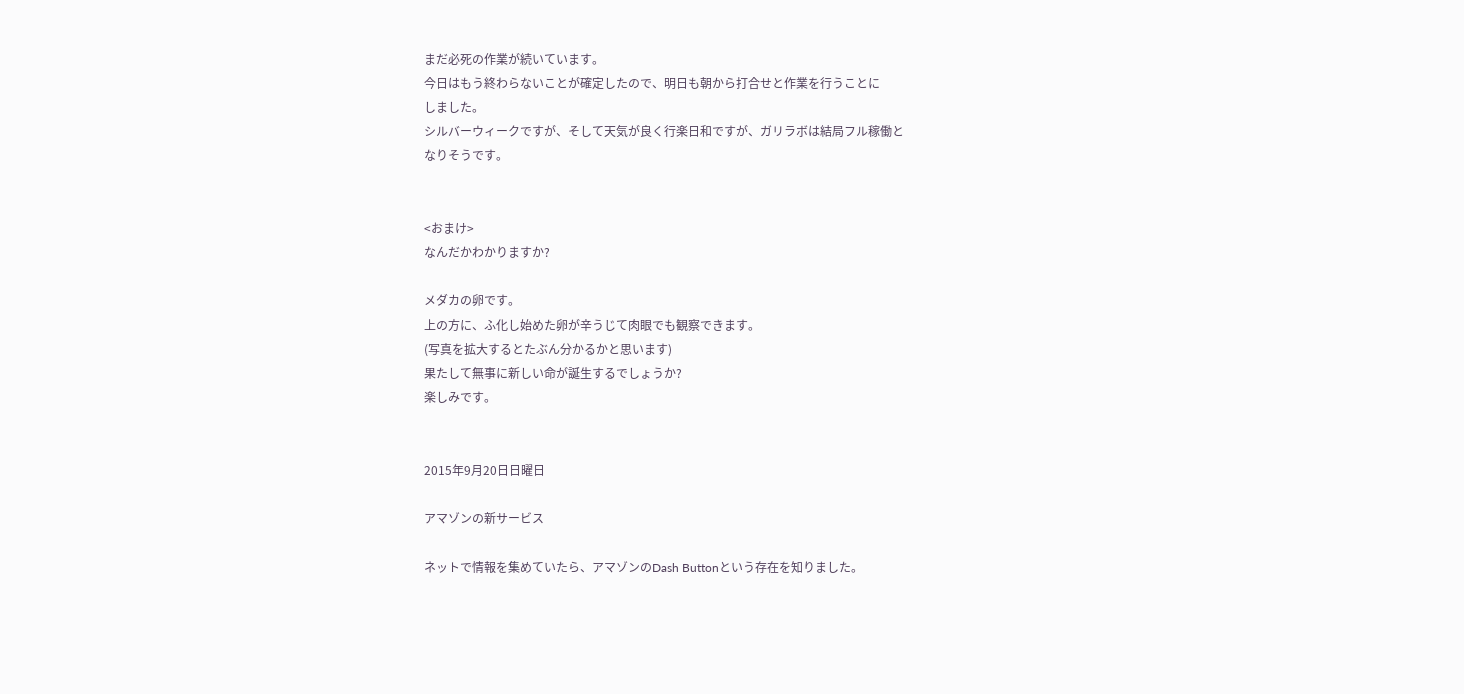まだ必死の作業が続いています。
今日はもう終わらないことが確定したので、明日も朝から打合せと作業を行うことに
しました。
シルバーウィークですが、そして天気が良く行楽日和ですが、ガリラボは結局フル稼働と
なりそうです。


<おまけ>
なんだかわかりますか?

メダカの卵です。
上の方に、ふ化し始めた卵が辛うじて肉眼でも観察できます。
(写真を拡大するとたぶん分かるかと思います)
果たして無事に新しい命が誕生するでしょうか?
楽しみです。


2015年9月20日日曜日

アマゾンの新サービス

ネットで情報を集めていたら、アマゾンのDash Buttonという存在を知りました。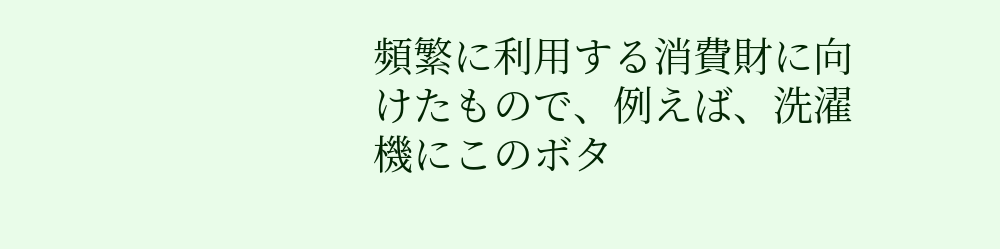頻繁に利用する消費財に向けたもので、例えば、洗濯機にこのボタ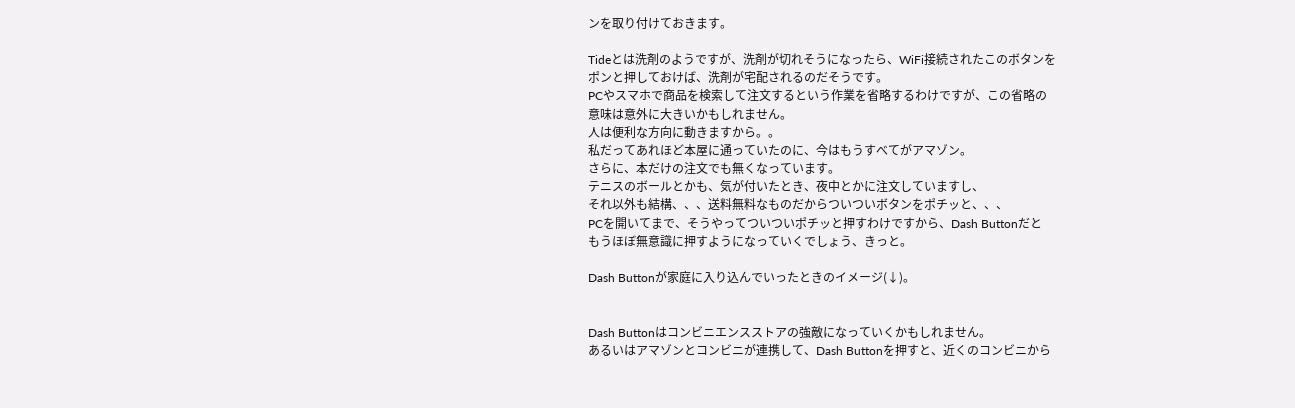ンを取り付けておきます。

Tideとは洗剤のようですが、洗剤が切れそうになったら、WiFi接続されたこのボタンを
ポンと押しておけば、洗剤が宅配されるのだそうです。
PCやスマホで商品を検索して注文するという作業を省略するわけですが、この省略の
意味は意外に大きいかもしれません。
人は便利な方向に動きますから。。
私だってあれほど本屋に通っていたのに、今はもうすべてがアマゾン。
さらに、本だけの注文でも無くなっています。
テニスのボールとかも、気が付いたとき、夜中とかに注文していますし、
それ以外も結構、、、送料無料なものだからついついボタンをポチッと、、、
PCを開いてまで、そうやってついついポチッと押すわけですから、Dash Buttonだと
もうほぼ無意識に押すようになっていくでしょう、きっと。

Dash Buttonが家庭に入り込んでいったときのイメージ(↓)。


Dash Buttonはコンビニエンスストアの強敵になっていくかもしれません。
あるいはアマゾンとコンビニが連携して、Dash Buttonを押すと、近くのコンビニから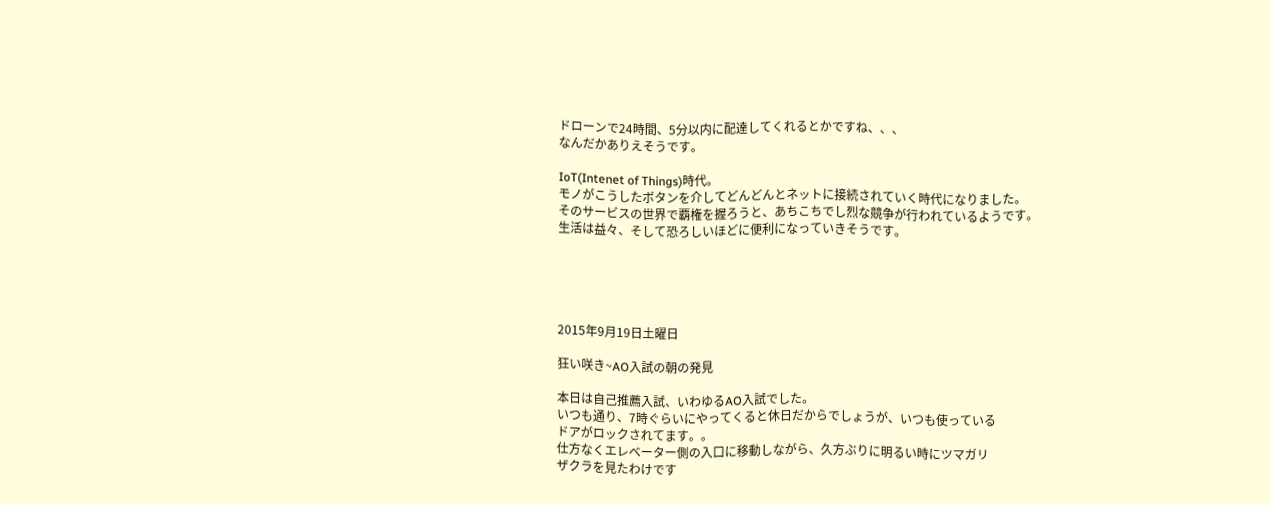ドローンで24時間、5分以内に配達してくれるとかですね、、、
なんだかありえそうです。

IoT(Intenet of Things)時代。
モノがこうしたボタンを介してどんどんとネットに接続されていく時代になりました。
そのサービスの世界で覇権を握ろうと、あちこちでし烈な競争が行われているようです。
生活は益々、そして恐ろしいほどに便利になっていきそうです。





2015年9月19日土曜日

狂い咲き~AO入試の朝の発見

本日は自己推薦入試、いわゆるAO入試でした。
いつも通り、7時ぐらいにやってくると休日だからでしょうが、いつも使っている
ドアがロックされてます。。
仕方なくエレベーター側の入口に移動しながら、久方ぶりに明るい時にツマガリ
ザクラを見たわけです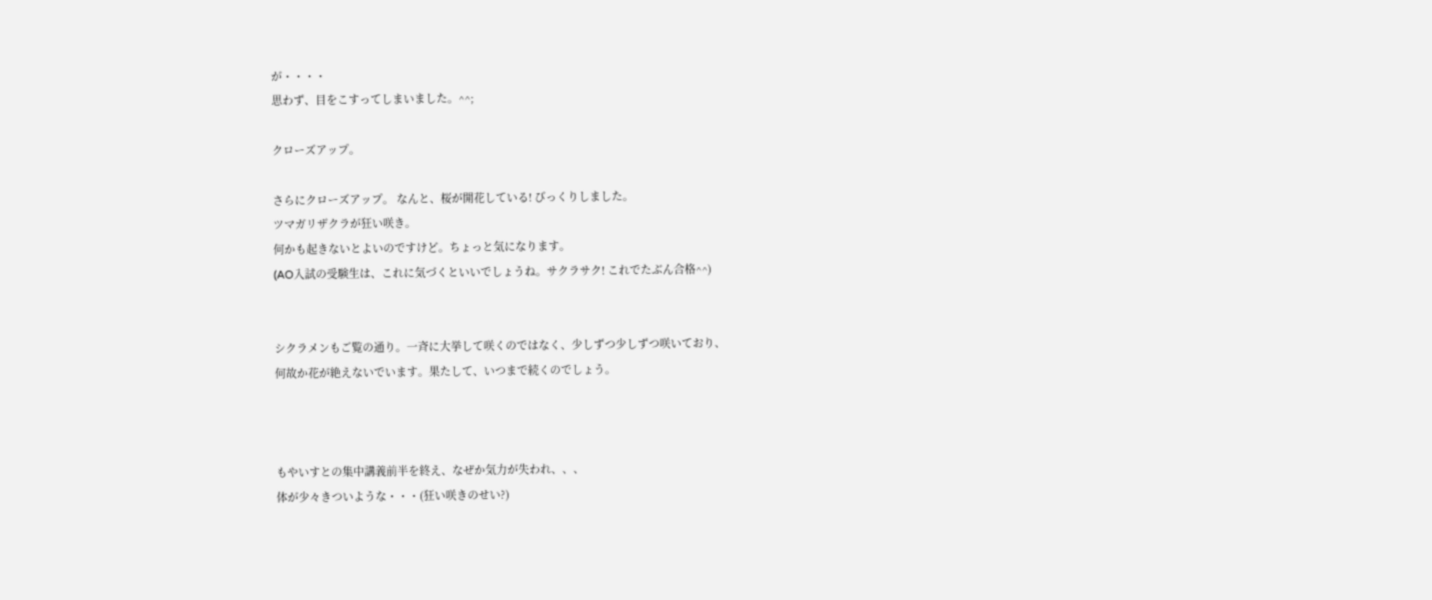が・・・・
思わず、目をこすってしまいました。^^;

クローズアップ。

さらにクローズアップ。 なんと、桜が開花している! びっくりしました。
ツマガリザクラが狂い咲き。
何かも起きないとよいのですけど。ちょっと気になります。
(AO入試の受験生は、これに気づくといいでしょうね。サクラサク! これでたぶん合格^^)


シクラメンもご覧の通り。一斉に大挙して咲くのではなく、少しずつ少しずつ咲いており、
何故か花が絶えないでいます。果たして、いつまで続くのでしょう。



もやいすとの集中講義前半を終え、なぜか気力が失われ、、、
体が少々きついような・・・(狂い咲きのせい?)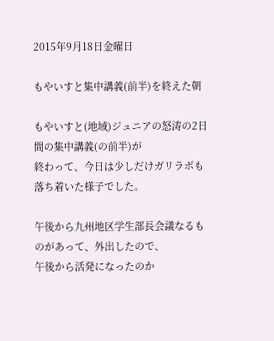2015年9月18日金曜日

もやいすと集中講義(前半)を終えた朝

もやいすと(地域)ジュニアの怒涛の2日間の集中講義(の前半)が
終わって、今日は少しだけガリラボも落ち着いた様子でした。

午後から九州地区学生部長会議なるものがあって、外出したので、
午後から活発になったのか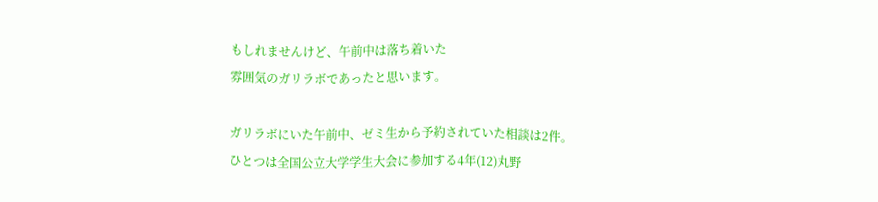もしれませんけど、午前中は落ち着いた
雰囲気のガリラボであったと思います。

ガリラボにいた午前中、ゼミ生から予約されていた相談は2件。
ひとつは全国公立大学学生大会に参加する4年(12)丸野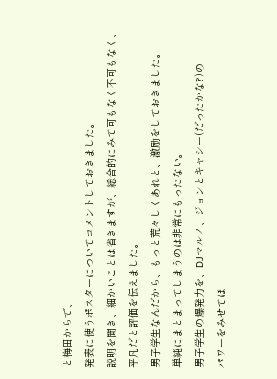と梅田からで、
発表に使うポスターについてコメントしておきました。
説明を聞き、細かいことは省きますが、総合的にみて可もなく不可もなく、
平凡だと評価を伝えました。
男子学生なんだから、もっと荒々しくあれと、激励をしておきました。
単純にまとまってしまうのは非常にもったない。
男子学生の爆発力を、DJマルノ、ジョンとキャシー(だったかな?)の
パワーをみせてほ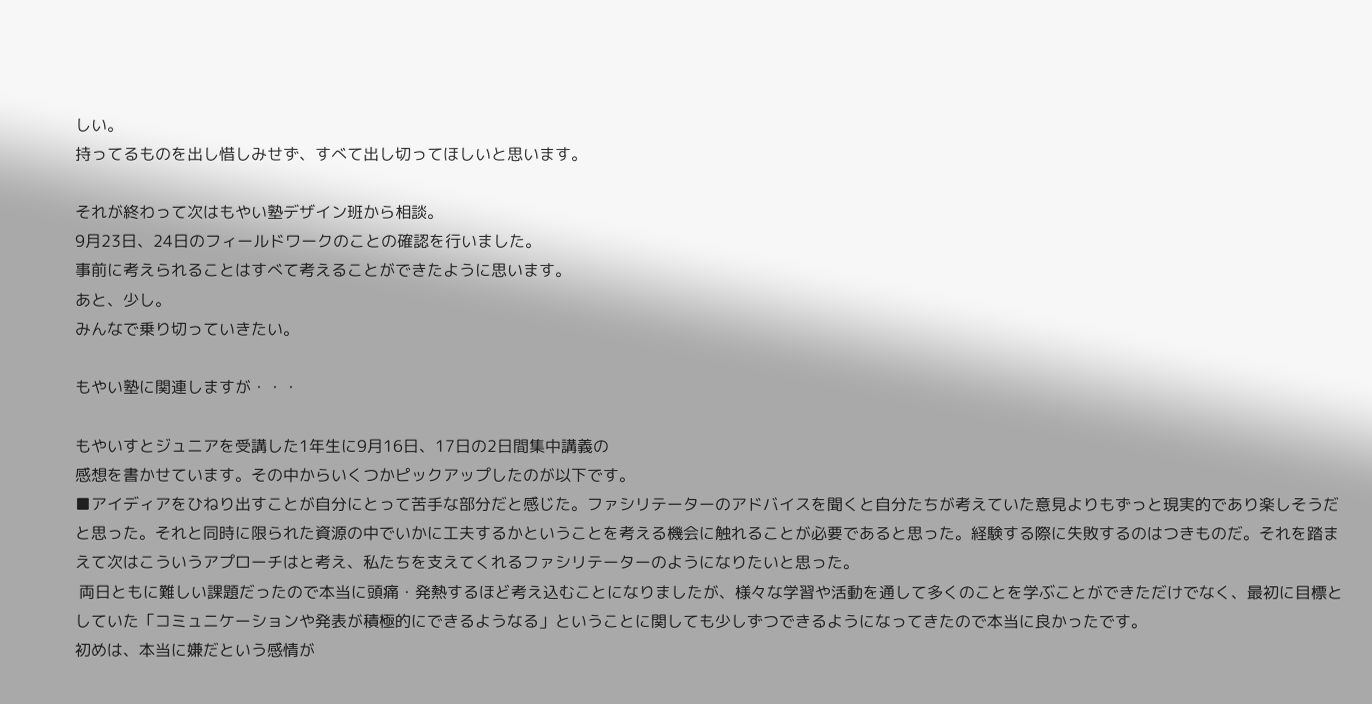しい。
持ってるものを出し惜しみせず、すべて出し切ってほしいと思います。

それが終わって次はもやい塾デザイン班から相談。
9月23日、24日のフィールドワークのことの確認を行いました。
事前に考えられることはすべて考えることができたように思います。
あと、少し。
みんなで乗り切っていきたい。

もやい塾に関連しますが・・・

もやいすとジュニアを受講した1年生に9月16日、17日の2日間集中講義の
感想を書かせています。その中からいくつかピックアップしたのが以下です。
■アイディアをひねり出すことが自分にとって苦手な部分だと感じた。ファシリテーターのアドバイスを聞くと自分たちが考えていた意見よりもずっと現実的であり楽しそうだと思った。それと同時に限られた資源の中でいかに工夫するかということを考える機会に触れることが必要であると思った。経験する際に失敗するのはつきものだ。それを踏まえて次はこういうアプローチはと考え、私たちを支えてくれるファシリテーターのようになりたいと思った。
 両日ともに難しい課題だったので本当に頭痛・発熱するほど考え込むことになりましたが、様々な学習や活動を通して多くのことを学ぶことができただけでなく、最初に目標としていた「コミュニケーションや発表が積極的にできるようなる」ということに関しても少しずつできるようになってきたので本当に良かったです。
初めは、本当に嫌だという感情が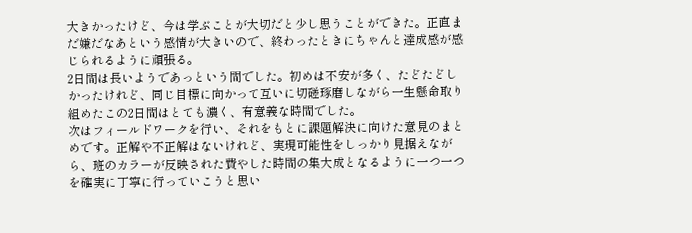大きかったけど、今は学ぶことが大切だと少し思うことができた。正直まだ嫌だなあという感情が大きいので、終わったときにちゃんと達成感が感じられるように頑張る。
2日間は長いようであっという間でした。初めは不安が多く、たどたどしかったけれど、同じ目標に向かって互いに切磋琢磨しながら一生懸命取り組めたこの2日間はとても濃く、有意義な時間でした。
次はフィールドワークを行い、それをもとに課題解決に向けた意見のまとめです。正解や不正解はないけれど、実現可能性をしっかり見据えながら、班のカラーが反映された費やした時間の集大成となるように一つ一つを確実に丁寧に行っていこうと思い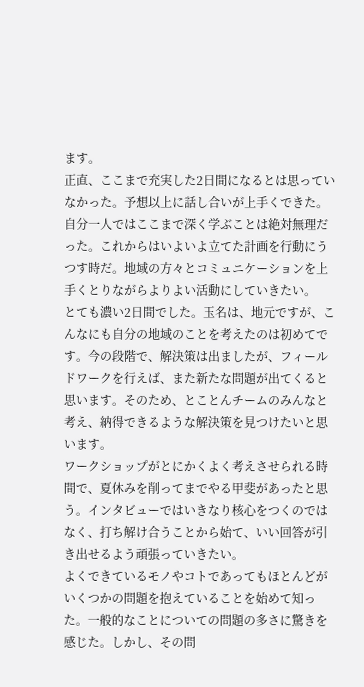ます。
正直、ここまで充実した2日間になるとは思っていなかった。予想以上に話し合いが上手くできた。自分一人ではここまで深く学ぶことは絶対無理だった。これからはいよいよ立てた計画を行動にうつす時だ。地域の方々とコミュニケーションを上手くとりながらよりよい活動にしていきたい。
とても濃い2日間でした。玉名は、地元ですが、こんなにも自分の地域のことを考えたのは初めてです。今の段階で、解決策は出ましたが、フィールドワークを行えば、また新たな問題が出てくると思います。そのため、とことんチームのみんなと考え、納得できるような解決策を見つけたいと思います。
ワークショップがとにかくよく考えさせられる時間で、夏休みを削ってまでやる甲斐があったと思う。インタビューではいきなり核心をつくのではなく、打ち解け合うことから始て、いい回答が引き出せるよう頑張っていきたい。
よくできているモノやコトであってもほとんどがいくつかの問題を抱えていることを始めて知った。一般的なことについての問題の多さに驚きを感じた。しかし、その問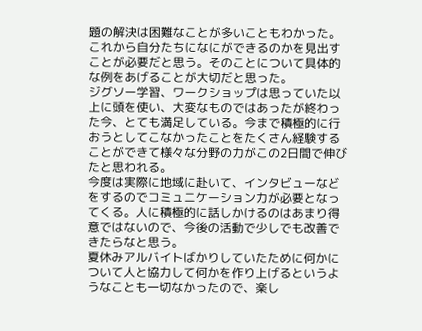題の解決は困難なことが多いこともわかった。
これから自分たちになにができるのかを見出すことが必要だと思う。そのことについて具体的な例をあげることが大切だと思った。
ジグソー学習、ワークショップは思っていた以上に頭を使い、大変なものではあったが終わった今、とても満足している。今まで積極的に行おうとしてこなかったことをたくさん経験することができて様々な分野の力がこの2日間で伸びたと思われる。
今度は実際に地域に赴いて、インタビューなどをするのでコミュニケーション力が必要となってくる。人に積極的に話しかけるのはあまり得意ではないので、今後の活動で少しでも改善できたらなと思う。
夏休みアルバイトばかりしていたために何かについて人と協力して何かを作り上げるというようなことも一切なかったので、楽し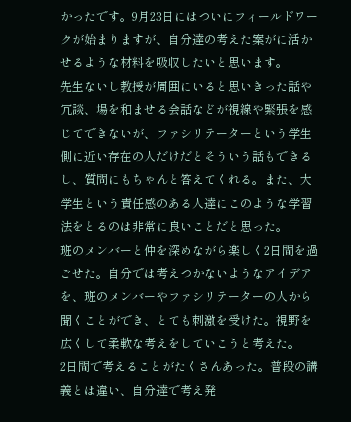かったです。9月23日にはついにフィールドワークが始まりますが、自分達の考えた案がに活かせるような材料を吸収したいと思います。
先生ないし教授が周囲にいると思いきった話や冗談、場を和ませる会話などが視線や緊張を感じてできないが、ファシリテーターという学生側に近い存在の人だけだとそういう話もできるし、質問にもちゃんと答えてくれる。また、大学生という責任感のある人達にこのような学習法をとるのは非常に良いことだと思った。
班のメンバーと仲を深めながら楽しく2日間を過ごせた。自分では考えつかないようなアイデアを、班のメンバーやファシリテーターの人から聞くことができ、とても刺激を受けた。視野を広くして柔軟な考えをしていこうと考えた。
2日間で考えることがたくさんあった。普段の講義とは違い、自分達で考え発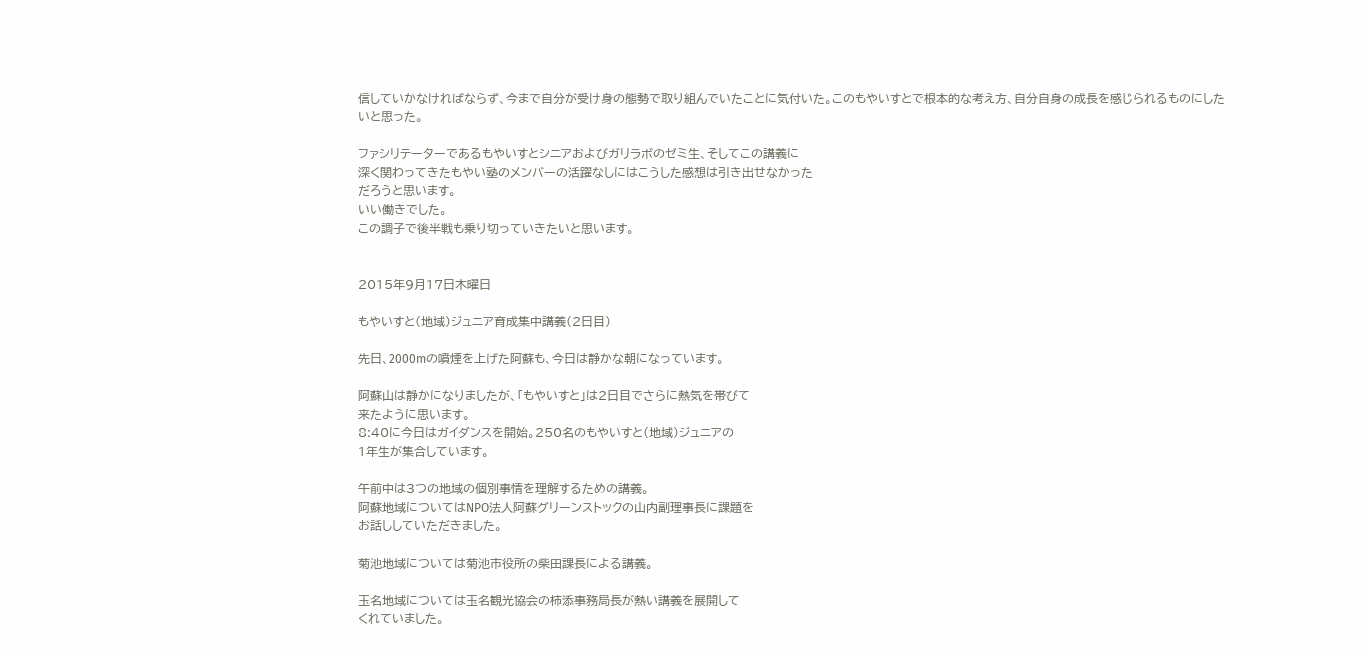信していかなければならず、今まで自分が受け身の態勢で取り組んでいたことに気付いた。このもやいすとで根本的な考え方、自分自身の成長を感じられるものにしたいと思った。

ファシリテーターであるもやいすとシニアおよびガリラボのゼミ生、そしてこの講義に
深く関わってきたもやい塾のメンバーの活躍なしにはこうした感想は引き出せなかった
だろうと思います。
いい働きでした。
この調子で後半戦も乗り切っていきたいと思います。


2015年9月17日木曜日

もやいすと(地域)ジュニア育成集中講義(2日目)

先日、2000mの噴煙を上げた阿蘇も、今日は静かな朝になっています。

阿蘇山は静かになりましたが、「もやいすと」は2日目でさらに熱気を帯びて
来たように思います。
8:40に今日はガイダンスを開始。250名のもやいすと(地域)ジュニアの
1年生が集合しています。

午前中は3つの地域の個別事情を理解するための講義。
阿蘇地域についてはNPO法人阿蘇グリーンストックの山内副理事長に課題を
お話ししていただきました。

菊池地域については菊池市役所の柴田課長による講義。

玉名地域については玉名観光協会の柿添事務局長が熱い講義を展開して
くれていました。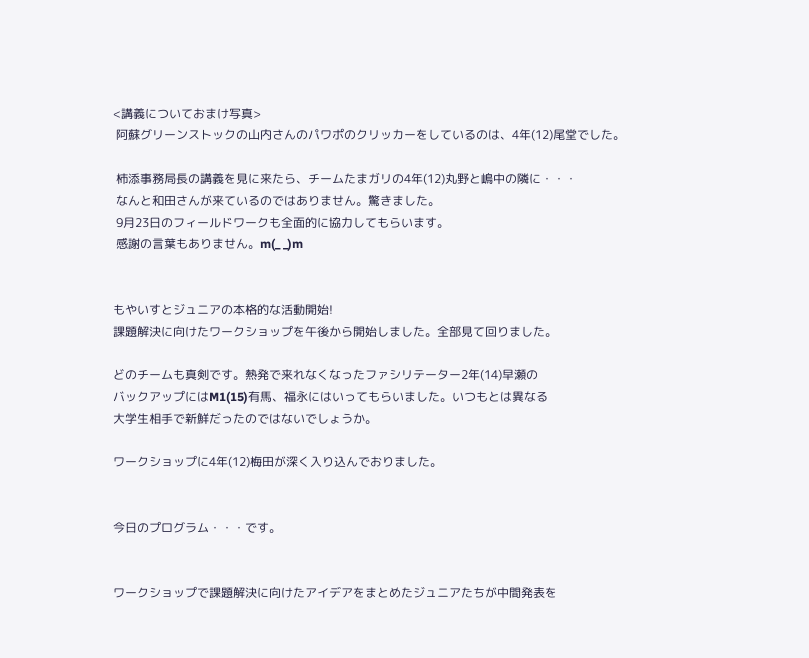<講義についておまけ写真>
 阿蘇グリーンストックの山内さんのパワポのクリッカーをしているのは、4年(12)尾堂でした。

 柿添事務局長の講義を見に来たら、チームたまガリの4年(12)丸野と嶋中の隣に・・・
 なんと和田さんが来ているのではありません。驚きました。
 9月23日のフィールドワークも全面的に協力してもらいます。
 感謝の言葉もありません。m(_ _)m


もやいすとジュニアの本格的な活動開始!
課題解決に向けたワークショップを午後から開始しました。全部見て回りました。

どのチームも真剣です。熱発で来れなくなったファシリテーター2年(14)早瀬の
バックアップにはM1(15)有馬、福永にはいってもらいました。いつもとは異なる
大学生相手で新鮮だったのではないでしょうか。

ワークショップに4年(12)梅田が深く入り込んでおりました。


今日のプログラム・・・です。


ワークショップで課題解決に向けたアイデアをまとめたジュニアたちが中間発表を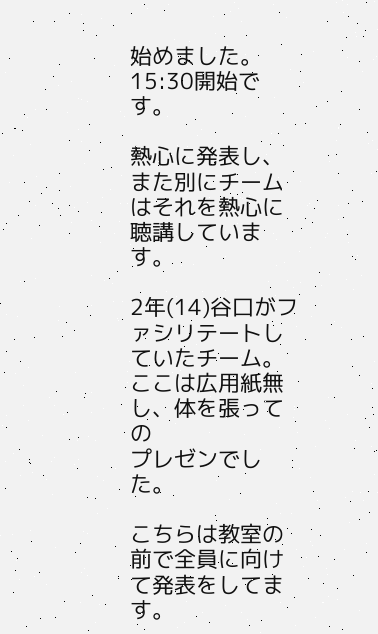始めました。15:30開始です。

熱心に発表し、また別にチームはそれを熱心に聴講しています。

2年(14)谷口がファシリテートしていたチーム。ここは広用紙無し、体を張っての
プレゼンでした。

こちらは教室の前で全員に向けて発表をしてます。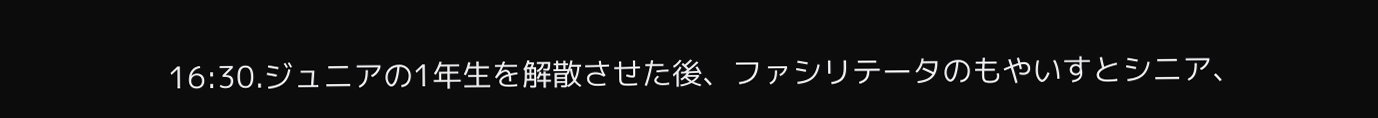16:30.ジュニアの1年生を解散させた後、ファシリテータのもやいすとシニア、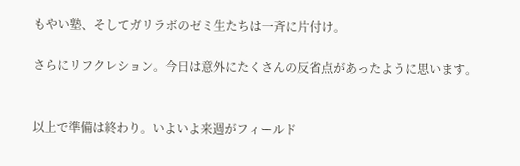もやい塾、そしてガリラボのゼミ生たちは一斉に片付け。

さらにリフクレション。今日は意外にたくさんの反省点があったように思います。


以上で準備は終わり。いよいよ来週がフィールド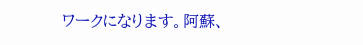ワークになります。阿蘇、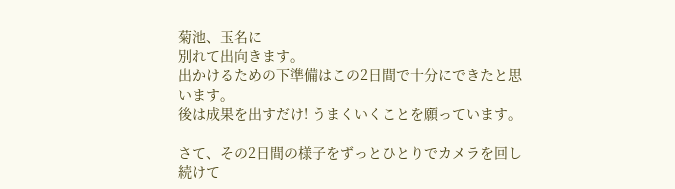菊池、玉名に
別れて出向きます。
出かけるための下準備はこの2日間で十分にできたと思います。
後は成果を出すだけ! うまくいくことを願っています。

さて、その2日間の様子をずっとひとりでカメラを回し続けて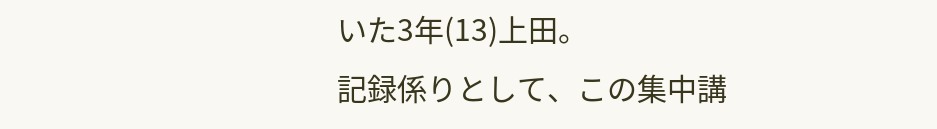いた3年(13)上田。
記録係りとして、この集中講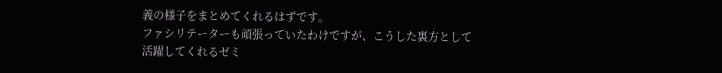義の様子をまとめてくれるはずです。
ファシリテーターも頑張っていたわけですが、こうした裏方として活躍してくれるゼミ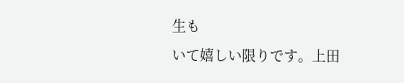生も
いて嬉しい限りです。上田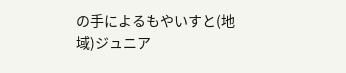の手によるもやいすと(地域)ジュニア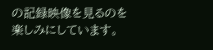の記録映像を見るのを
楽しみにしています。